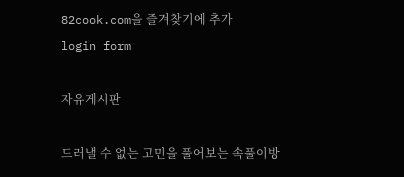82cook.com을 즐겨찾기에 추가
login form

자유게시판

드러낼 수 없는 고민을 풀어보는 속풀이방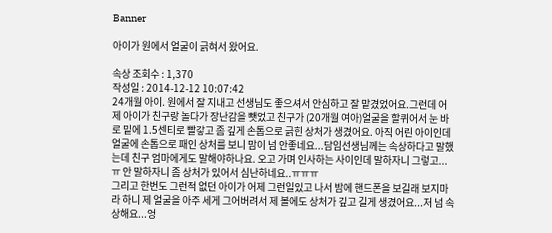Banner

아이가 원에서 얼굴이 긁혀서 왔어요.

속상 조회수 : 1,370
작성일 : 2014-12-12 10:07:42
24개월 아이. 원에서 잘 지내고 선생님도 좋으셔서 안심하고 잘 맡겼었어요.그런데 어제 아이가 친구랑 놀다가 장난감을 뺏었고 친구가 (20개월 여아)얼굴을 할퀴어서 눈 바로 밑에 1.5센티로 빨갛고 좀 깊게 손톱으로 긁힌 상처가 생겼어요. 아직 어린 아이인데 얼굴에 손톱으로 패인 상처를 보니 맘이 넘 안좋네요...담임선생님께는 속상하다고 말했는데 친구 엄마에게도 말해야하나요. 오고 가며 인사하는 사이인데 말하자니 그렇고...ㅠ 안 말하자니 좀 상처가 있어서 심난하네요..ㅠㅠㅠ
그리고 한번도 그런적 없던 아이가 어제 그런일있고 나서 밤에 핸드폰을 보길래 보지마라 하니 제 얼굴을 아주 세게 그어버려서 제 볼에도 상처가 깊고 길게 생겼어요...저 넘 속상해요...엉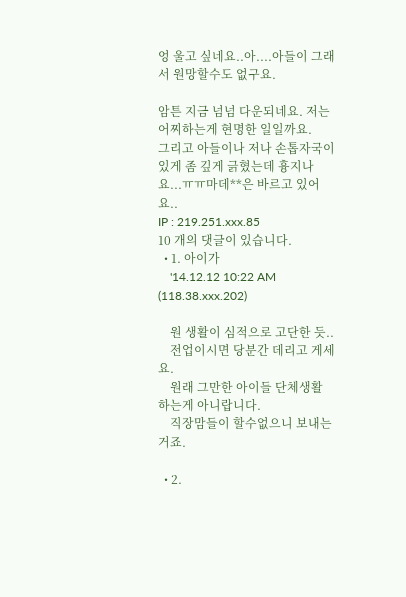엉 울고 싶네요..아....아들이 그래서 원망할수도 없구요.

암튼 지금 넘넘 다운되네요. 저는 어찌하는게 현명한 일일까요.
그리고 아들이나 저나 손톱자국이 있게 좀 깊게 긁혔는데 흉지나요...ㅠㅠ마데**은 바르고 있어요..
IP : 219.251.xxx.85
10 개의 댓글이 있습니다.
  • 1. 아이가
    '14.12.12 10:22 AM (118.38.xxx.202)

    원 생활이 심적으로 고단한 듯..
    전업이시면 당분간 데리고 게세요.
    원래 그만한 아이들 단체생활 하는게 아니랍니다.
    직장맘들이 할수없으니 보내는거죠.

  • 2.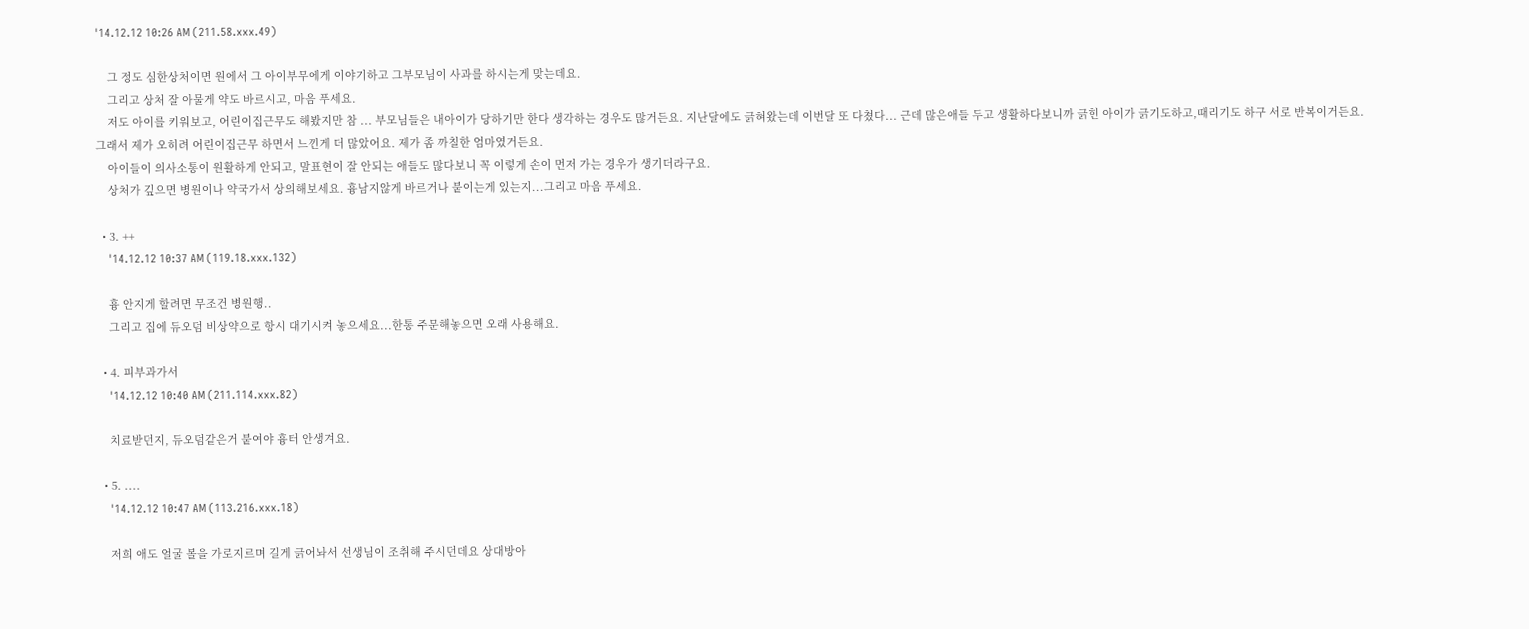'14.12.12 10:26 AM (211.58.xxx.49)

    그 정도 심한상처이면 원에서 그 아이부무에게 이야기하고 그부모님이 사과를 하시는게 맞는데요.
    그리고 상처 잘 아물게 약도 바르시고, 마음 푸세요.
    저도 아이를 키워보고, 어린이집근무도 해봤지만 참 ... 부모님들은 내아이가 당하기만 한다 생각하는 경우도 많거든요. 지난달에도 긁혀왔는데 이번달 또 다쳤다... 근데 많은애들 두고 생활하다보니까 긁힌 아이가 긁기도하고,때리기도 하구 서로 반복이거든요. 그래서 제가 오히려 어린이집근무 하면서 느낀게 더 많았어요. 제가 좀 까칠한 엄마였거든요.
    아이들이 의사소통이 원활하게 안되고, 말표현이 잘 안되는 애들도 많다보니 꼭 이렇게 손이 먼저 가는 경우가 생기더라구요.
    상처가 깊으면 병원이나 약국가서 상의해보세요. 흉남지않게 바르거나 붙이는게 있는지...그리고 마음 푸세요.

  • 3. ++
    '14.12.12 10:37 AM (119.18.xxx.132)

    흉 안지게 할려면 무조건 병원행..
    그리고 집에 듀오덤 비상약으로 항시 대기시켜 놓으세요...한통 주문해놓으면 오래 사용해요.

  • 4. 피부과가서
    '14.12.12 10:40 AM (211.114.xxx.82)

    치료받던지, 듀오덤같은거 붙여야 흉터 안생겨요.

  • 5. ....
    '14.12.12 10:47 AM (113.216.xxx.18)

    저희 애도 얼굴 볼을 가로지르며 길게 긁어놔서 선생님이 조취해 주시던데요 상대방아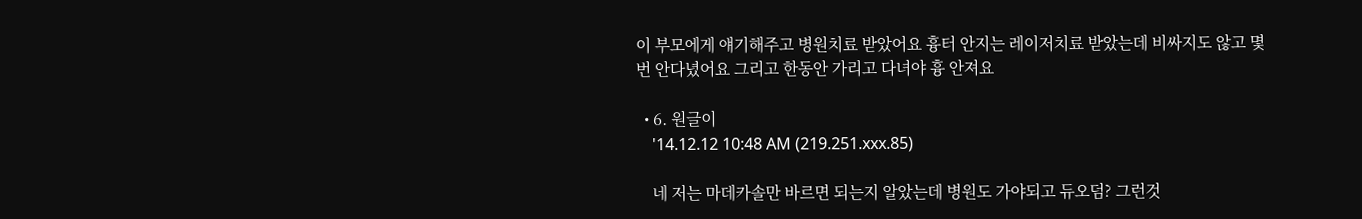이 부모에게 얘기해주고 병원치료 받았어요 흉터 안지는 레이저치료 받았는데 비싸지도 않고 몇번 안다녔어요 그리고 한동안 가리고 다녀야 흉 안져요

  • 6. 원글이
    '14.12.12 10:48 AM (219.251.xxx.85)

    네 저는 마데카솔만 바르면 되는지 알았는데 병원도 가야되고 듀오덤? 그런것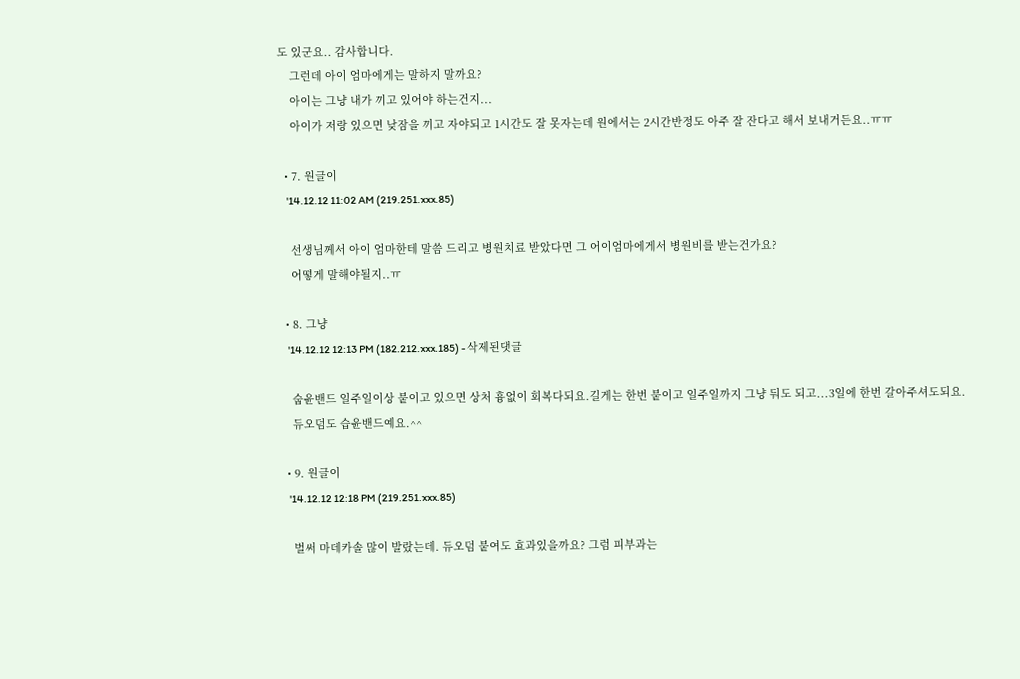도 있군요.. 감사합니다.
    그런데 아이 엄마에게는 말하지 말까요?
    아이는 그냥 내가 끼고 있어야 하는건지...
    아이가 저랑 있으면 낮잠을 끼고 자야되고 1시간도 잘 못자는데 원에서는 2시간반정도 아주 잘 잔다고 해서 보내거든요..ㅠㅠ

  • 7. 원글이
    '14.12.12 11:02 AM (219.251.xxx.85)

    선생님께서 아이 엄마한테 말씀 드리고 병원치료 받았다면 그 어이엄마에게서 병원비를 받는건가요?
    어떻게 말해야될지..ㅠ

  • 8. 그냥
    '14.12.12 12:13 PM (182.212.xxx.185) - 삭제된댓글

    숩윤밴드 일주일이상 붙이고 있으면 상처 흉없이 회복다되요.길게는 한번 붙이고 일주일까지 그냥 둬도 되고...3일에 한번 갈아주셔도되요.
    듀오덤도 습윤밴드예요.^^

  • 9. 원글이
    '14.12.12 12:18 PM (219.251.xxx.85)

    벌써 마데카솔 많이 발랐는데. 듀오덤 붙여도 효과있을까요? 그럼 피부과는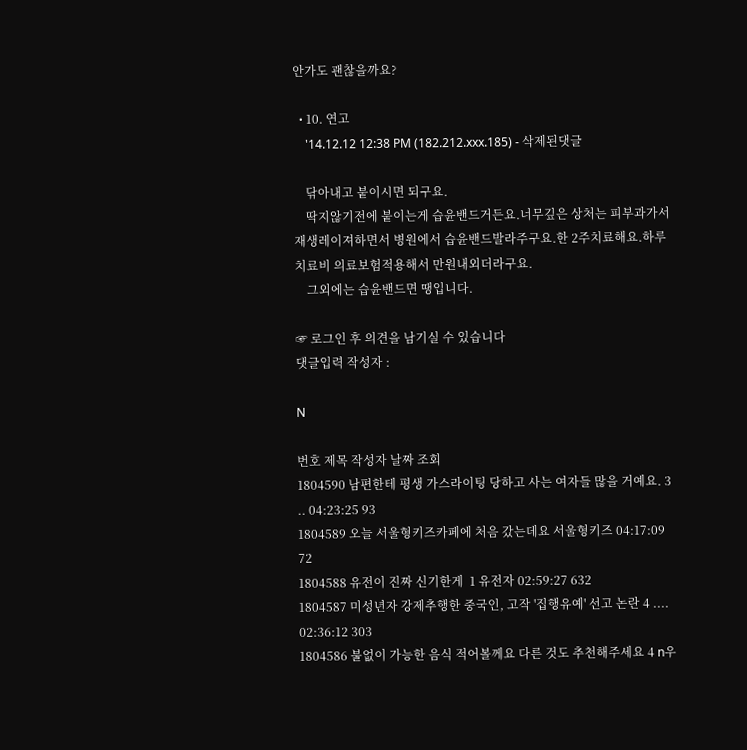안가도 괜찮을까요?

  • 10. 연고
    '14.12.12 12:38 PM (182.212.xxx.185) - 삭제된댓글

    닦아내고 붙이시면 되구요.
    딱지않기전에 붙이는게 습윤밴드거든요.너무깊은 상처는 피부과가서 재생레이져하면서 병원에서 습윤밴드발라주구요.한 2주치료해요.하루치료비 의료보험적용해서 만원내외더라구요.
    그외에는 습윤밴드면 땡입니다.

☞ 로그인 후 의견을 남기실 수 있습니다
댓글입력 작성자 :

N

번호 제목 작성자 날짜 조회
1804590 남편한테 평생 가스라이팅 당하고 사는 여자들 많을 거예요. 3 .. 04:23:25 93
1804589 오늘 서울형키즈카페에 처음 갔는데요 서울형키즈 04:17:09 72
1804588 유전이 진짜 신기한게  1 유전자 02:59:27 632
1804587 미성년자 강제추행한 중국인, 고작 '집행유예' 선고 논란 4 .... 02:36:12 303
1804586 불없이 가능한 음식 적어볼께요 다른 것도 추천해주세요 4 n우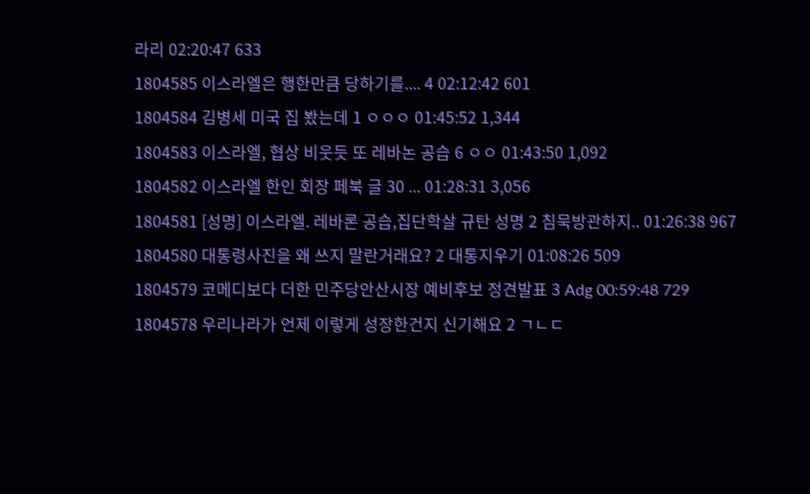라리 02:20:47 633
1804585 이스라엘은 행한만큼 당하기를.... 4 02:12:42 601
1804584 김병세 미국 집 봤는데 1 ㅇㅇㅇ 01:45:52 1,344
1804583 이스라엘, 협상 비웃듯 또 레바논 공습 6 ㅇㅇ 01:43:50 1,092
1804582 이스라엘 한인 회장 페북 글 30 ... 01:28:31 3,056
1804581 [성명] 이스라엘. 레바론 공습,집단학살 규탄 성명 2 침묵방관하지.. 01:26:38 967
1804580 대통령사진을 왜 쓰지 말란거래요? 2 대통지우기 01:08:26 509
1804579 코메디보다 더한 민주당안산시장 예비후보 정견발표 3 Adg 00:59:48 729
1804578 우리나라가 언제 이렇게 성장한건지 신기해요 2 ㄱㄴㄷ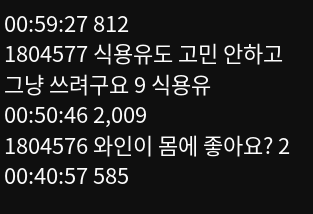00:59:27 812
1804577 식용유도 고민 안하고 그냥 쓰려구요 9 식용유 00:50:46 2,009
1804576 와인이 몸에 좋아요? 2 00:40:57 585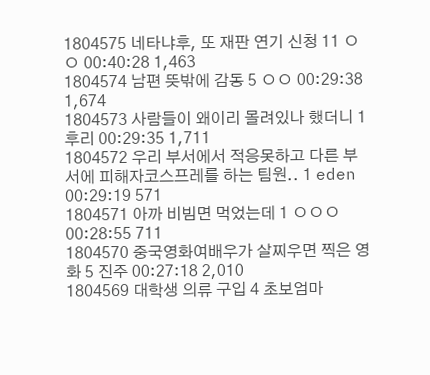1804575 네타냐후, 또 재판 연기 신청 11 ㅇㅇ 00:40:28 1,463
1804574 남편 뜻밖에 감동 5 ㅇㅇ 00:29:38 1,674
1804573 사람들이 왜이리 몰려있나 했더니 1 후리 00:29:35 1,711
1804572 우리 부서에서 적응못하고 다른 부서에 피해자코스프레를 하는 팀원.. 1 eden 00:29:19 571
1804571 아까 비빔면 먹었는데 1 ㅇㅇㅇ 00:28:55 711
1804570 중국영화여배우가 살찌우면 찍은 영화 5 진주 00:27:18 2,010
1804569 대학생 의류 구입 4 초보엄마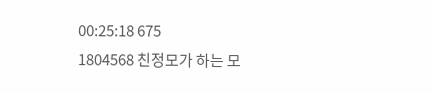00:25:18 675
1804568 친정모가 하는 모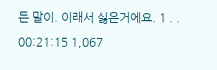든 말이. 이래서 싫은거에요. 1 . . 00:21:15 1,067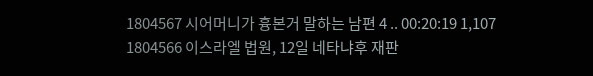1804567 시어머니가 흉본거 말하는 남편 4 .. 00:20:19 1,107
1804566 이스라엘 법원, 12일 네타냐후 재판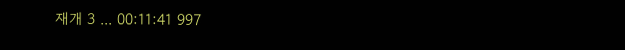재개 3 ... 00:11:41 997